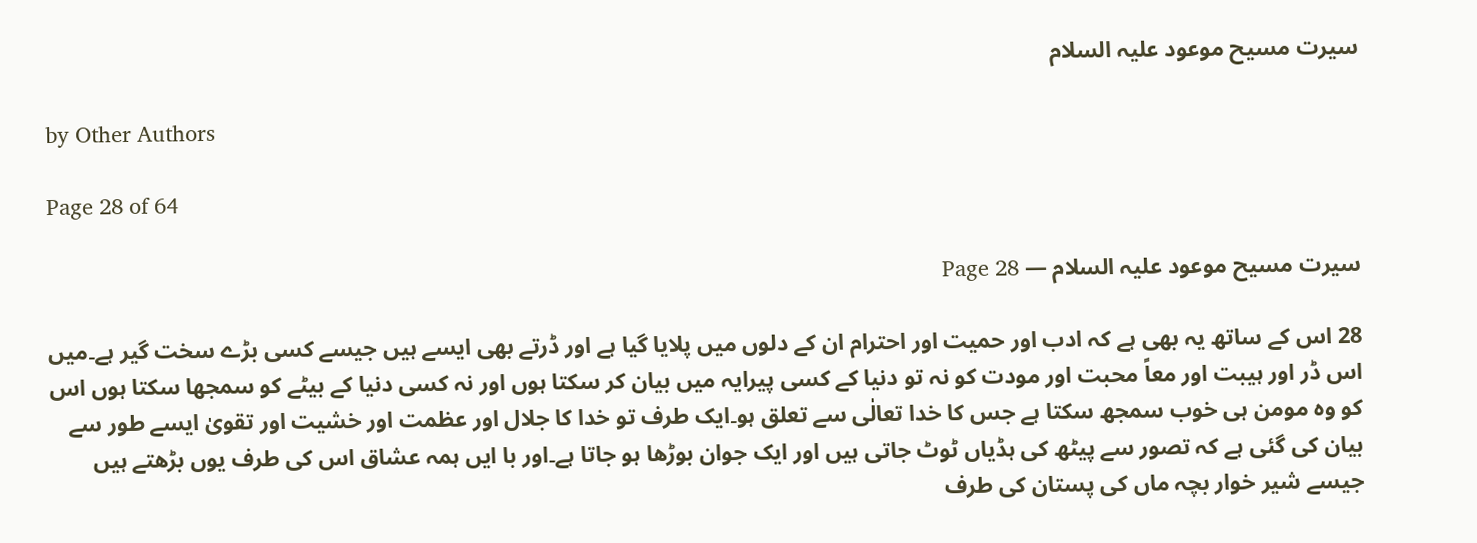سیرت مسیح موعود علیہ السلام

by Other Authors

Page 28 of 64

سیرت مسیح موعود علیہ السلام — Page 28

28 اس کے ساتھ یہ بھی ہے کہ ادب اور حمیت اور احترام ان کے دلوں میں پلایا گیا ہے اور ڈرتے بھی ایسے ہیں جیسے کسی بڑے سخت گیر ہے۔میں اس ڈر اور ہیبت اور معاً محبت اور مودت کو نہ تو دنیا کے کسی پیرایہ میں بیان کر سکتا ہوں اور نہ کسی دنیا کے بیٹے کو سمجھا سکتا ہوں اس کو وہ مومن ہی خوب سمجھ سکتا ہے جس کا خدا تعالٰی سے تعلق ہو۔ایک طرف تو خدا کا جلال اور عظمت اور خشیت اور تقویٰ ایسے طور سے بیان کی گئی ہے کہ تصور سے پیٹھ کی ہڈیاں ٹوٹ جاتی ہیں اور ایک جوان بوڑھا ہو جاتا ہے۔اور با ایں ہمہ عشاق اس کی طرف یوں بڑھتے ہیں جیسے شیر خوار بچہ ماں کی پستان کی طرف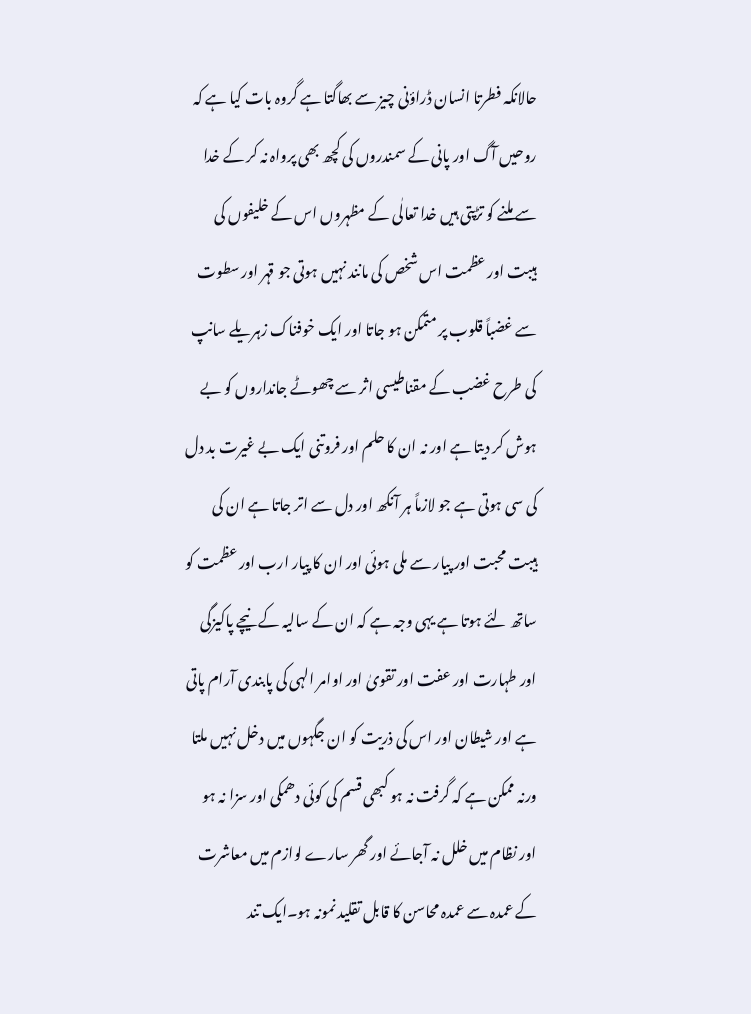حالانکہ فطرتا انسان ڈراؤنی چیز سے بھاگتا ہے گروہ بات کیا ہے کہ روحیں آگ اور پانی کے سمندروں کی کچھ بھی پرواہ نہ کر کے خدا سے ملنے کو تڑپتی ہیں خدا تعالٰی کے مظہروں اس کے خلیفوں کی ہیبت اور عظمت اس شخص کی مانند نہیں ہوتی جو قہر اور سطوت سے غضباً قلوب پر متمکن ہو جاتا اور ایک خوفناک زہریلے سانپ کی طرح غضب کے مقناطیسی اثر سے چھوٹے جانداروں کو بے ہوش کر دیتا ہے اور نہ ان کا حلم اور فروتنی ایک بے غیرت بد دل کی سی ہوتی ہے جو لازماً ہر آنکھ اور دل سے اتر جاتا ہے ان کی ہیبت محبت اور پیار سے ملی ہوئی اور ان کا پیار ارب اور عظمت کو ساتھ لئے ہوتا ہے یہی وجہ ہے کہ ان کے سالیہ کے نیچے پاکیزگی اور طہارت اور عفت اور تقویٰ اور اوامر الہی کی پابندی آرام پاتی ہے اور شیطان اور اس کی ذریت کو ان جگہوں میں دخل نہیں ملتا ورنہ ممکن ہے کہ گرفت نہ ہو کبھی قسم کی کوئی دھمکی اور سزا نہ ہو اور نظام میں خلل نہ آجائے اور گھر سارے لوازم میں معاشرت کے عمدہ سے عمدہ محاسن کا قابل تقلید نمونہ ہو۔ایک تند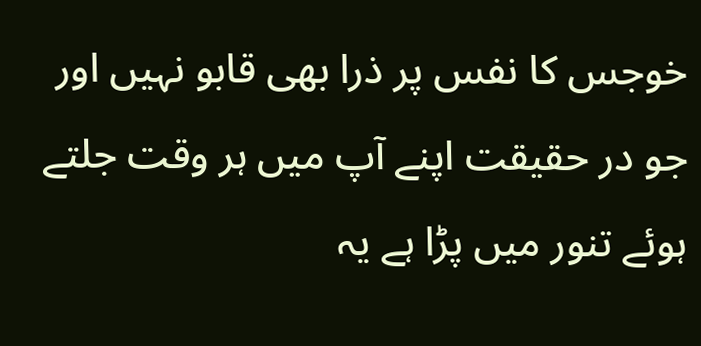خوجس کا نفس پر ذرا بھی قابو نہیں اور جو در حقیقت اپنے آپ میں ہر وقت جلتے ہوئے تنور میں پڑا ہے یہ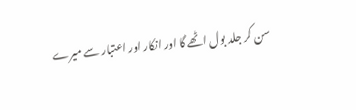سن کر جلد بول اٹھے گا اور انکار اور اعتبار سے میرے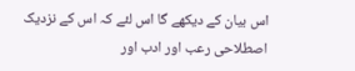اس بیان کے دیکھے گا اس لئے کہ اس کے نزدیک اصطلاحی رعب اور ادب اور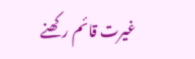غیرت قائم رکھنے